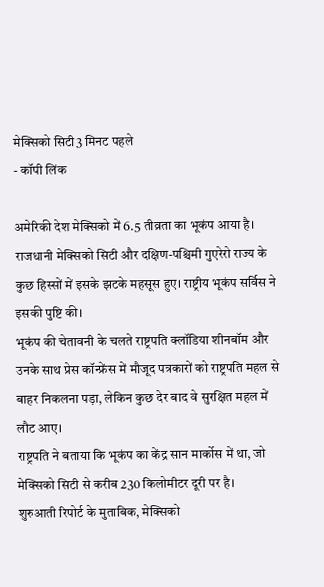मेक्सिको सिटी3 मिनट पहले
- कॉपी लिंक

अमेरिकी देश मेक्सिको में 6.5 तीव्रता का भूकंप आया है। राजधानी मेक्सिको सिटी और दक्षिण-पश्चिमी गुएरेरो राज्य के कुछ हिस्सों में इसके झटके महसूस हुए। राष्ट्रीय भूकंप सर्विस ने इसकी पुष्टि की।
भूकंप की चेतावनी के चलते राष्ट्रपति क्लॉडिया शीनबॉम और उनके साथ प्रेस कॉन्फ्रेंस में मौजूद पत्रकारों को राष्ट्रपति महल से बाहर निकलना पड़ा, लेकिन कुछ देर बाद वे सुरक्षित महल में लौट आए।
राष्ट्रपति ने बताया कि भूकंप का केंद्र सान मार्कोस में था, जो मेक्सिको सिटी से करीब 230 किलोमीटर दूरी पर है।
शुरुआती रिपोर्ट के मुताबिक, मेक्सिको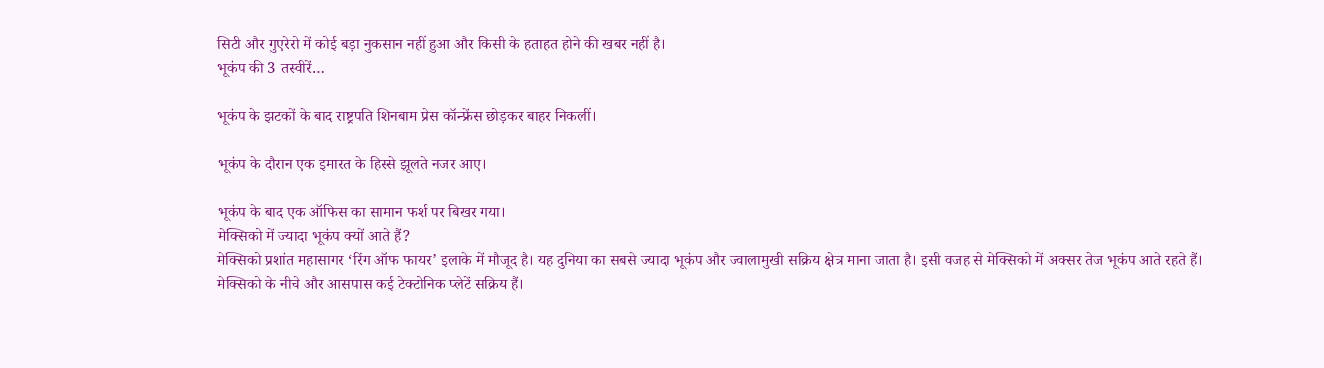सिटी और गुएरेरो में कोई बड़ा नुकसान नहीं हुआ और किसी के हताहत होने की खबर नहीं है।
भूकंप की 3 तस्वीरें…

भूकंप के झटकों के बाद राष्ट्रपति शिनबाम प्रेस कॉन्फ्रेंस छोड़कर बाहर निकलीं।

भूकंप के दौरान एक इमारत के हिस्से झूलते नजर आए।

भूकंप के बाद एक ऑफिस का सामान फर्श पर बिखर गया।
मेक्सिको में ज्यादा भूकंप क्यों आते हैं?
मेक्सिको प्रशांत महासागर ‘रिंग ऑफ फायर’ इलाके में मौजूद है। यह दुनिया का सबसे ज्यादा भूकंप और ज्वालामुखी सक्रिय क्षेत्र माना जाता है। इसी वजह से मेक्सिको में अक्सर तेज भूकंप आते रहते हैं।
मेक्सिको के नीचे और आसपास कई टेक्टोनिक प्लेटें सक्रिय हैं।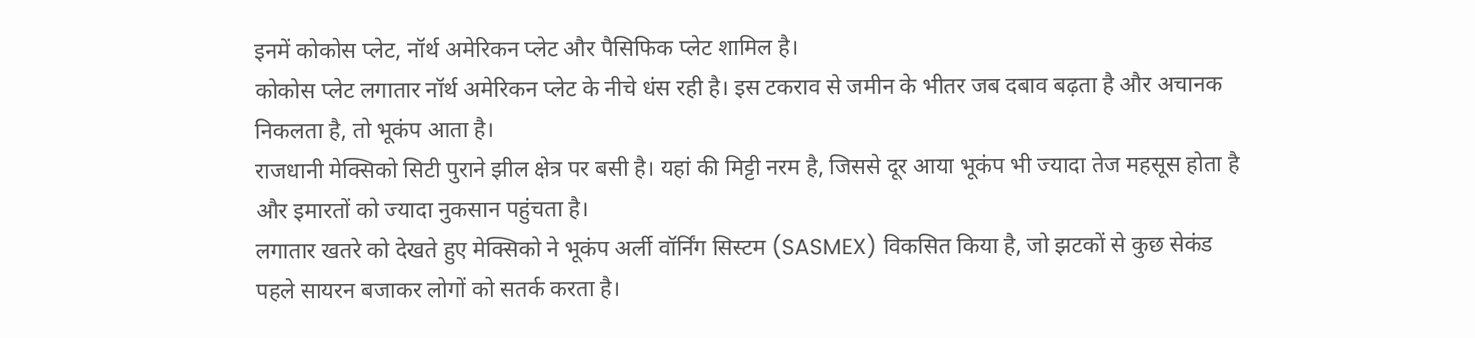इनमें कोकोस प्लेट, नॉर्थ अमेरिकन प्लेट और पैसिफिक प्लेट शामिल है।
कोकोस प्लेट लगातार नॉर्थ अमेरिकन प्लेट के नीचे धंस रही है। इस टकराव से जमीन के भीतर जब दबाव बढ़ता है और अचानक निकलता है, तो भूकंप आता है।
राजधानी मेक्सिको सिटी पुराने झील क्षेत्र पर बसी है। यहां की मिट्टी नरम है, जिससे दूर आया भूकंप भी ज्यादा तेज महसूस होता है और इमारतों को ज्यादा नुकसान पहुंचता है।
लगातार खतरे को देखते हुए मेक्सिको ने भूकंप अर्ली वॉर्निंग सिस्टम (SASMEX) विकसित किया है, जो झटकों से कुछ सेकंड पहले सायरन बजाकर लोगों को सतर्क करता है।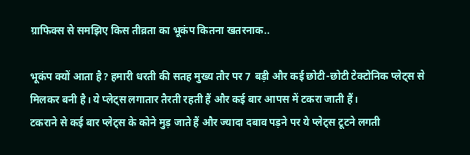ग्राफिक्स से समझिए किस तीव्रता का भूकंप कितना खतरनाक..

भूकंप क्यों आता है? हमारी धरती की सतह मुख्य तौर पर 7 बड़ी और कई छोटी-छोटी टेक्टोनिक प्लेट्स से मिलकर बनी है। ये प्लेट्स लगातार तैरती रहती हैं और कई बार आपस में टकरा जाती हैं।
टकराने से कई बार प्लेट्स के कोने मुड़ जाते हैं और ज्यादा दबाव पड़ने पर ये प्लेट्स टूटने लगती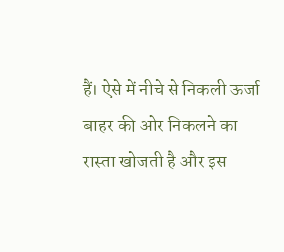हैं। ऐसे में नीचे से निकली ऊर्जा बाहर की ओर निकलने का रास्ता खोजती है और इस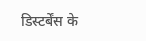डिस्टर्बेंस के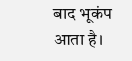बाद भूकंप आता है।